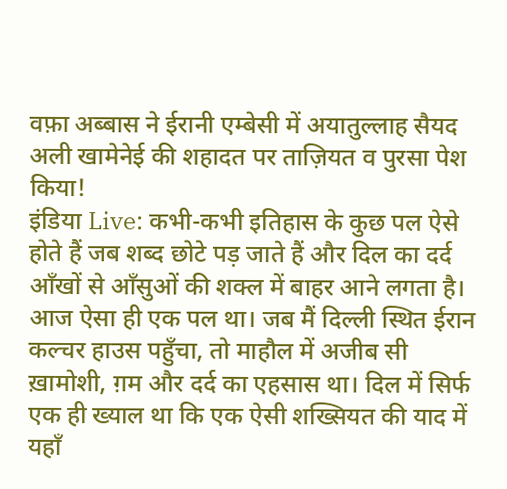वफ़ा अब्बास ने ईरानी एम्बेसी में अयातुल्लाह सैयद अली खामेनेई की शहादत पर ताज़ियत व पुरसा पेश किया!
इंडिया Live: कभी-कभी इतिहास के कुछ पल ऐसे होते हैं जब शब्द छोटे पड़ जाते हैं और दिल का दर्द आँखों से आँसुओं की शक्ल में बाहर आने लगता है। आज ऐसा ही एक पल था। जब मैं दिल्ली स्थित ईरान कल्चर हाउस पहुँचा, तो माहौल में अजीब सी ख़ामोशी, ग़म और दर्द का एहसास था। दिल में सिर्फ एक ही ख्याल था कि एक ऐसी शख्सियत की याद में यहाँ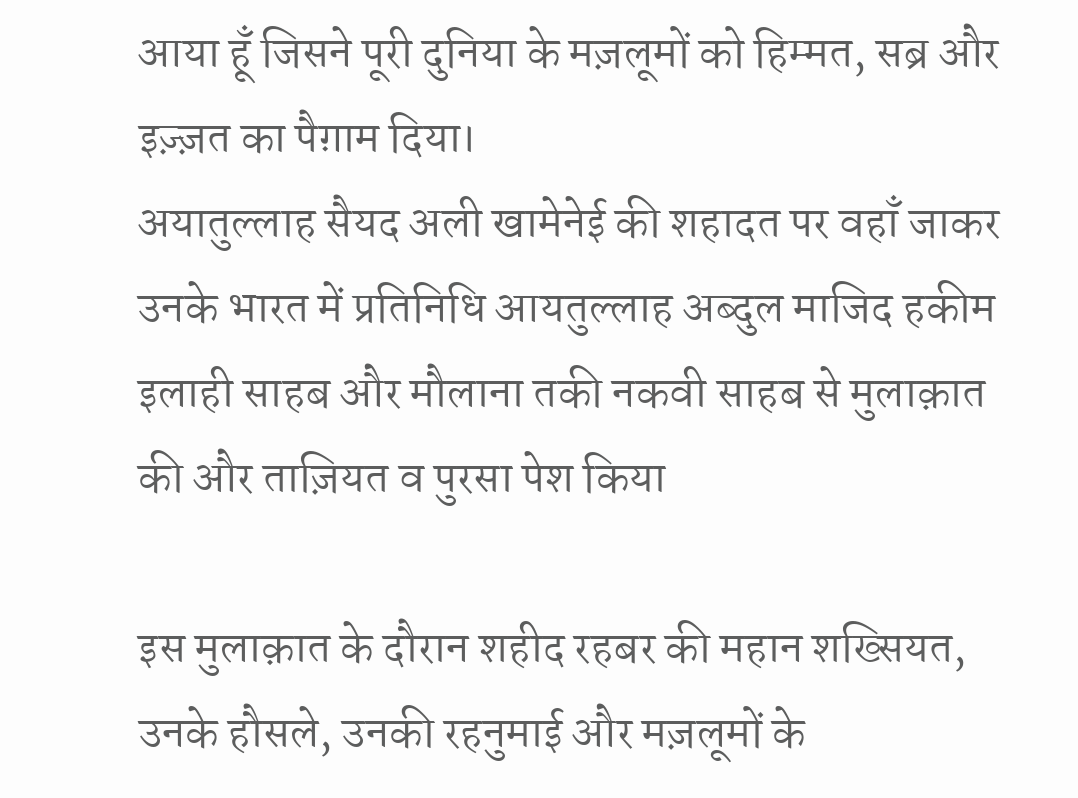आया हूँ जिसने पूरी दुनिया के मज़लूमों को हिम्मत, सब्र और इज़्ज़त का पैग़ाम दिया।
अयातुल्लाह सैयद अली खामेनेई की शहादत पर वहाँ जाकर उनके भारत में प्रतिनिधि आयतुल्लाह अब्दुल माजिद हकीम इलाही साहब और मौलाना तकी नकवी साहब से मुलाक़ात की और ताज़ियत व पुरसा पेश किया

इस मुलाक़ात के दौरान शहीद रहबर की महान शख्सियत, उनके हौसले, उनकी रहनुमाई और मज़लूमों के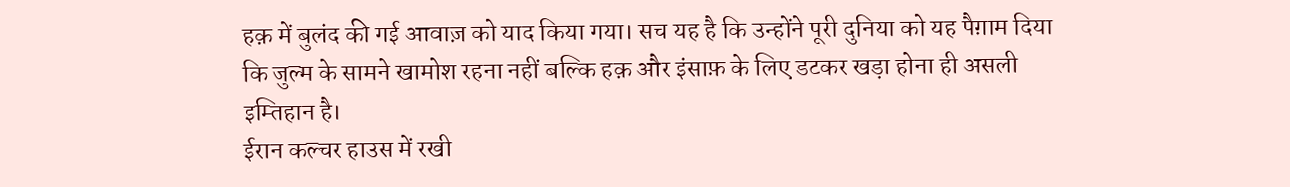हक़ में बुलंद की गई आवाज़ को याद किया गया। सच यह है कि उन्होंने पूरी दुनिया को यह पैग़ाम दिया कि जुल्म के सामने खामोश रहना नहीं बल्कि हक़ और इंसाफ़ के लिए डटकर खड़ा होना ही असली इम्तिहान है।
ईरान कल्चर हाउस में रखी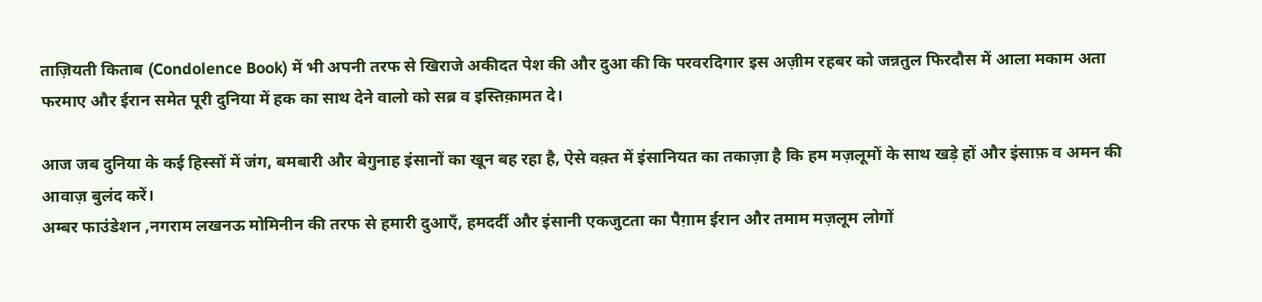ताज़ियती किताब (Condolence Book) में भी अपनी तरफ से खिराजे अकीदत पेश की और दुआ की कि परवरदिगार इस अज़ीम रहबर को जन्नतुल फिरदौस में आला मकाम अता फरमाए और ईरान समेत पूरी दुनिया में हक का साथ देने वालो को सब्र व इस्तिक़ामत दे।

आज जब दुनिया के कई हिस्सों में जंग, बमबारी और बेगुनाह इंसानों का खून बह रहा है, ऐसे वक़्त में इंसानियत का तकाज़ा है कि हम मज़लूमों के साथ खड़े हों और इंसाफ़ व अमन की आवाज़ बुलंद करें।
अम्बर फाउंडेशन ,नगराम लखनऊ मोमिनीन की तरफ से हमारी दुआएँ, हमदर्दी और इंसानी एकजुटता का पैग़ाम ईरान और तमाम मज़लूम लोगों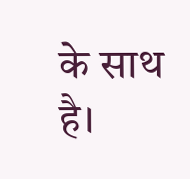के साथ है।